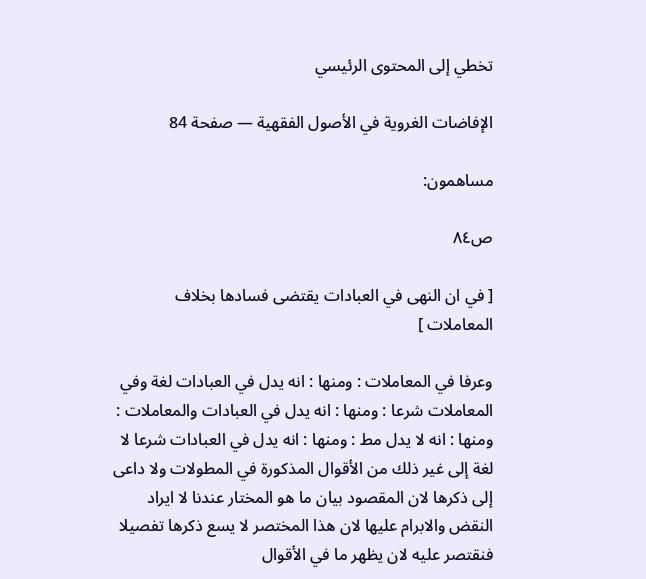تخطي إلى المحتوى الرئيسي

الإفاضات الغروية في الأصول الفقهية — صفحة 84

مساهمون:

ص٨٤

[ في ان النهى في العبادات يقتضى فسادها بخلاف المعاملات ]

وعرفا في المعاملات : ومنها : انه يدل في العبادات لغة وفي المعاملات شرعا : ومنها : انه يدل في العبادات والمعاملات : ومنها : انه لا يدل مط : ومنها : انه يدل في العبادات شرعا لا لغة إلى غير ذلك من الأقوال المذكورة في المطولات ولا داعى إلى ذكرها لان المقصود بيان ما هو المختار عندنا لا ايراد النقض والابرام عليها لان هذا المختصر لا يسع ذكرها تفصيلا فنقتصر عليه لان يظهر ما في الأقوال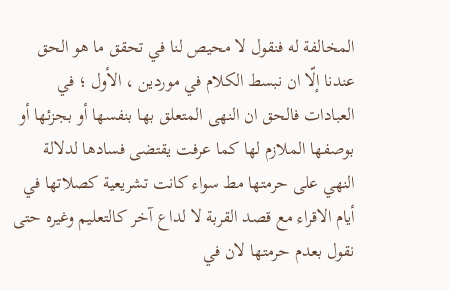المخالفة له فنقول لا محيص لنا في تحقق ما هو الحق عندنا إلّا ان نبسط الكلام في موردين ، الأول ؛ في العبادات فالحق ان النهى المتعلق بها بنفسها أو بجزئها أو بوصفها الملازم لها كما عرفت يقتضى فسادها لدلالة النهي على حرمتها مط سواء كانت تشريعية كصلاتها في أيام الاقراء مع قصد القربة لا لداع آخر كالتعليم وغيره حتى نقول بعدم حرمتها لان في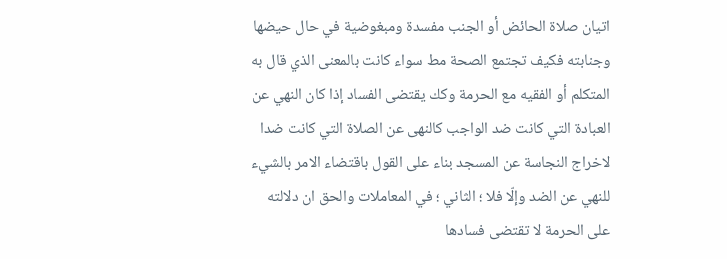اتيان صلاة الحائض أو الجنب مفسدة ومبغوضية في حال حيضها وجنابته فكيف تجتمع الصحة مط سواء كانت بالمعنى الذي قال به المتكلم أو الفقيه مع الحرمة وكك يقتضى الفساد إذا كان النهي عن العبادة التي كانت ضد الواجب كالنهى عن الصلاة التي كانت ضدا لاخراج النجاسة عن المسجد بناء على القول باقتضاء الامر بالشيء للنهي عن الضد وإلّا فلا ؛ الثاني ؛ في المعاملات والحق ان دلالته على الحرمة لا تقتضى فسادها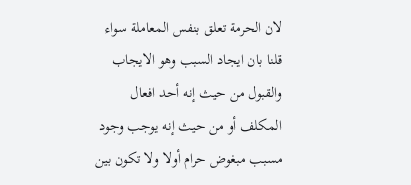لان الحرمة تعلق بنفس المعاملة سواء قلنا بان ايجاد السبب وهو الايجاب والقبول من حيث إنه أحد افعال المكلف أو من حيث إنه يوجب وجود مسبب مبغوض حرام أولا ولا تكون بين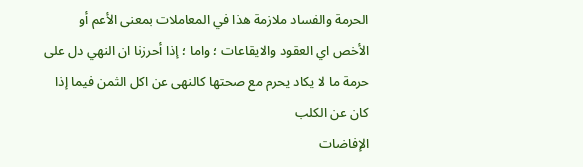الحرمة والفساد ملازمة هذا في المعاملات بمعنى الأعم أو الأخص اي العقود والايقاعات ؛ واما ؛ إذا أحرزنا ان النهي دل على حرمة ما لا يكاد يحرم مع صحتها كالنهى عن اكل الثمن فيما إذا كان عن الكلب
الإفاضات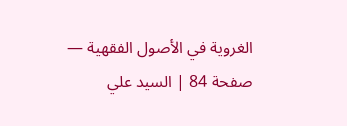الغروية في الأصول الفقهية — صفحة 84 | السيد علي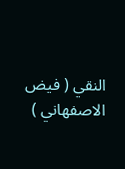النقي ( فيض الاصفهاني )